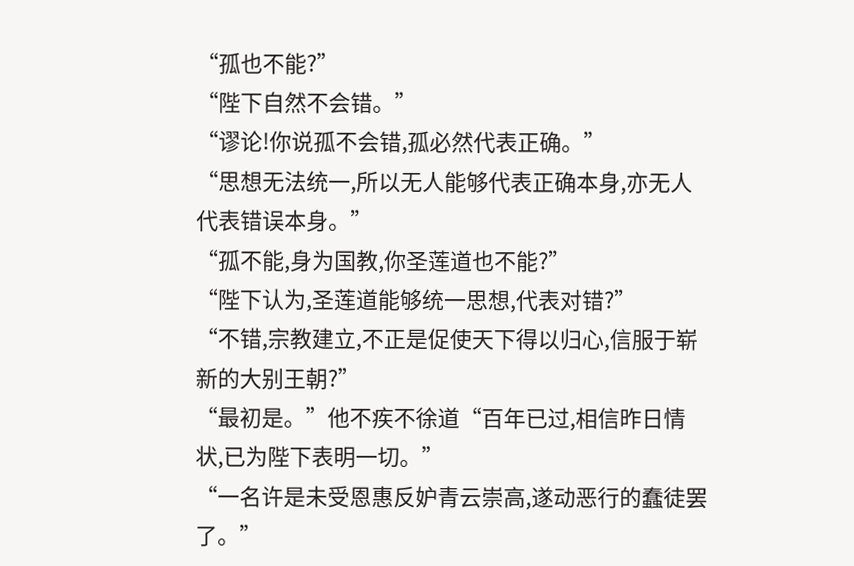“孤也不能?”
“陛下自然不会错。”
“谬论!你说孤不会错,孤必然代表正确。”
“思想无法统一,所以无人能够代表正确本身,亦无人代表错误本身。”
“孤不能,身为国教,你圣莲道也不能?”
“陛下认为,圣莲道能够统一思想,代表对错?”
“不错,宗教建立,不正是促使天下得以归心,信服于崭新的大别王朝?”
“最初是。”他不疾不徐道“百年已过,相信昨日情状,已为陛下表明一切。”
“一名许是未受恩惠反妒青云崇高,遂动恶行的蠢徒罢了。”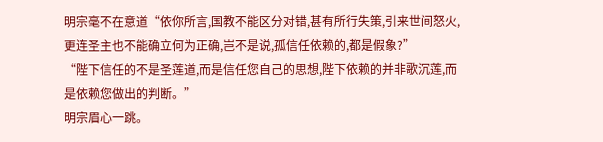明宗毫不在意道“依你所言,国教不能区分对错,甚有所行失策,引来世间怒火,更连圣主也不能确立何为正确,岂不是说,孤信任依赖的,都是假象?”
“陛下信任的不是圣莲道,而是信任您自己的思想,陛下依赖的并非歌沉莲,而是依赖您做出的判断。”
明宗眉心一跳。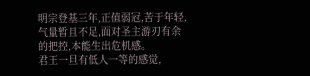明宗登基三年,正值弱冠,苦于年轻,气量暂且不足,面对圣主游刃有余的把控,本能生出危机感。
君王一旦有低人一等的感觉,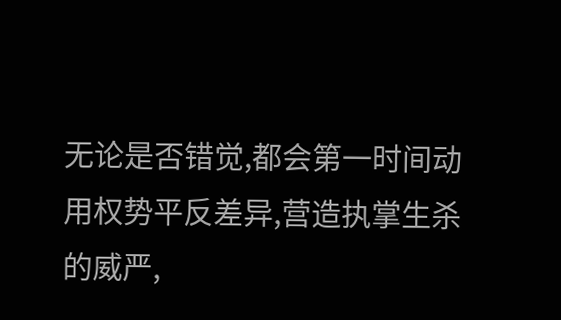无论是否错觉,都会第一时间动用权势平反差异,营造执掌生杀的威严,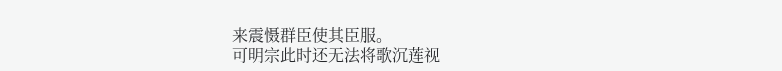来震慑群臣使其臣服。
可明宗此时还无法将歌沉莲视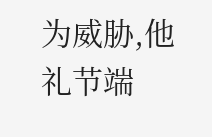为威胁,他礼节端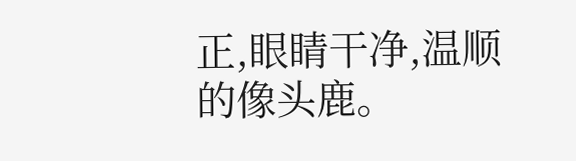正,眼睛干净,温顺的像头鹿。